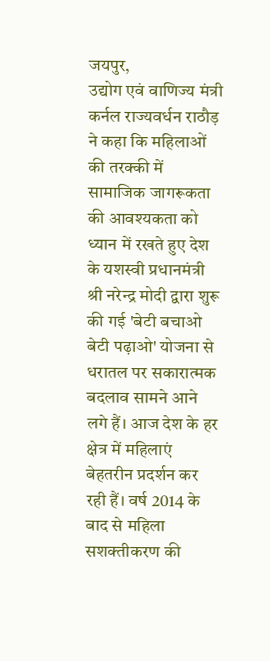जयपुर,
उद्योग एवं वाणिज्य मंत्री कर्नल राज्यवर्धन राठौड़ ने कहा कि महिलाओं की तरक्की में सामाजिक जागरूकता की आवश्यकता को ध्यान में रखते हुए देश के यशस्वी प्रधानमंत्री श्री नरेन्द्र मोदी द्वारा शुरू की गई 'बेटी बचाओ बेटी पढ़ाओ' योजना से धरातल पर सकारात्मक बदलाव सामने आने लगे हैं। आज देश के हर क्षेत्र में महिलाएं बेहतरीन प्रदर्शन कर रही हैं। वर्ष 2014 के बाद से महिला सशक्तीकरण की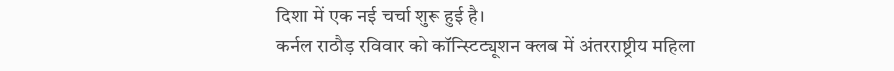दिशा में एक नई चर्चा शुरू हुई है।
कर्नल राठौड़ रविवार को कॉन्स्टिट्यूशन क्लब में अंतरराष्ट्रीय महिला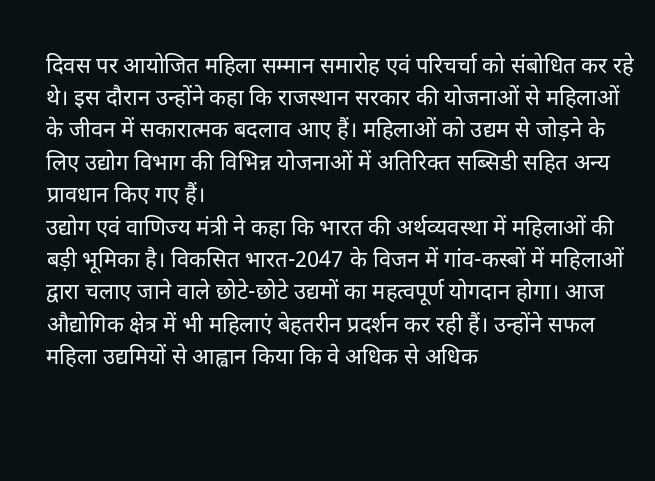दिवस पर आयोजित महिला सम्मान समारोह एवं परिचर्चा को संबोधित कर रहे थे। इस दौरान उन्होंने कहा कि राजस्थान सरकार की योजनाओं से महिलाओं के जीवन में सकारात्मक बदलाव आए हैं। महिलाओं को उद्यम से जोड़ने के लिए उद्योग विभाग की विभिन्न योजनाओं में अतिरिक्त सब्सिडी सहित अन्य प्रावधान किए गए हैं।
उद्योग एवं वाणिज्य मंत्री ने कहा कि भारत की अर्थव्यवस्था में महिलाओं की बड़ी भूमिका है। विकसित भारत-2047 के विजन में गांव-कस्बों में महिलाओं द्वारा चलाए जाने वाले छोटे-छोटे उद्यमों का महत्वपूर्ण योगदान होगा। आज औद्योगिक क्षेत्र में भी महिलाएं बेहतरीन प्रदर्शन कर रही हैं। उन्होंने सफल महिला उद्यमियों से आह्वान किया कि वे अधिक से अधिक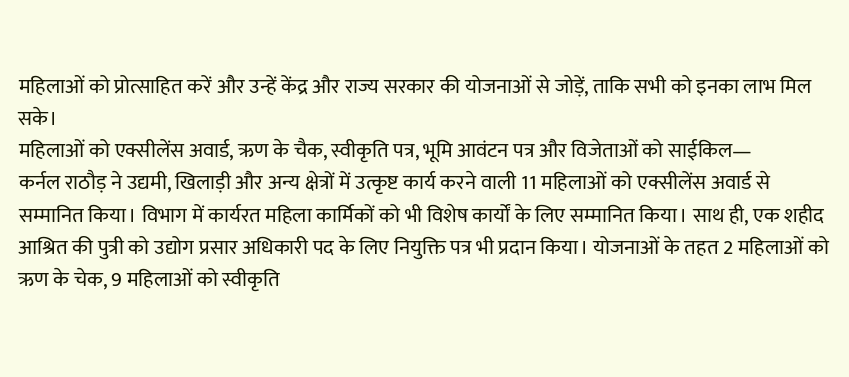महिलाओं को प्रोत्साहित करें और उन्हें केंद्र और राज्य सरकार की योजनाओं से जोड़ें, ताकि सभी को इनका लाभ मिल सके।
महिलाओं को एक्सीलेंस अवार्ड, ऋण के चैक, स्वीकृति पत्र, भूमि आवंटन पत्र और विजेताओं को साईकिल—
कर्नल राठौड़ ने उद्यमी, खिलाड़ी और अन्य क्षेत्रों में उत्कृष्ट कार्य करने वाली 11 महिलाओं को एक्सीलेंस अवार्ड से सम्मानित किया। विभाग में कार्यरत महिला कार्मिकों को भी विशेष कार्यों के लिए सम्मानित किया। साथ ही, एक शहीद आश्रित की पुत्री को उद्योग प्रसार अधिकारी पद के लिए नियुक्ति पत्र भी प्रदान किया। योजनाओं के तहत 2 महिलाओं को ऋण के चेक, 9 महिलाओं को स्वीकृति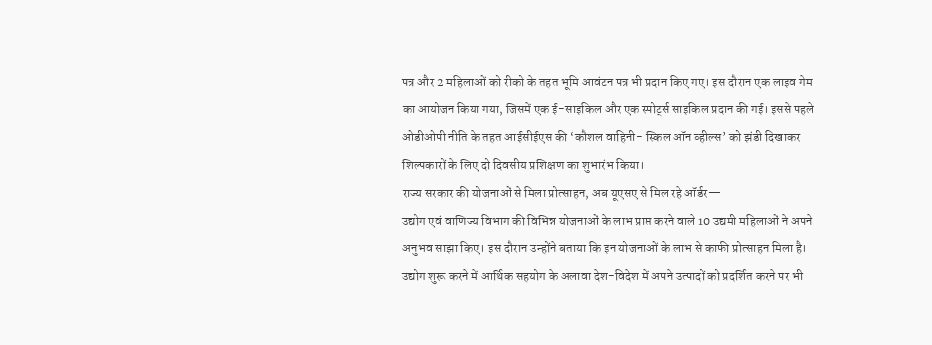पत्र और 2 महिलाओं को रीको के तहत भूमि आवंटन पत्र भी प्रदान किए गए। इस दौरान एक लाइव गेम का आयोजन किया गया, जिसमें एक ई-साइकिल और एक स्पोर्ट्स साइकिल प्रदान की गई। इससे पहले ओडीओपी नीति के तहत आईसीईएस की ‘कौशल वाहिनी- स्किल ऑन व्हील्स’ को झंडी दिखाकर शिल्पकारों के लिए दो दिवसीय प्रशिक्षण का शुभारंभ किया।
राज्य सरकार की योजनाओं से मिला प्रोत्साहन, अब यूएसए से मिल रहे ऑर्डर—
उद्योग एवं वाणिज्य विभाग की विभिन्न योजनाओं के लाभ प्राप्त करने वाले 10 उद्यमी महिलाओं ने अपने अनुभव साझा किए। इस दौरान उन्होंने बताया कि इन योजनाओं के लाभ से काफी प्रोत्साहन मिला है। उद्योग शुरू करने में आर्थिक सहयोग के अलावा देश-विदेश में अपने उत्पादों को प्रदर्शित करने पर भी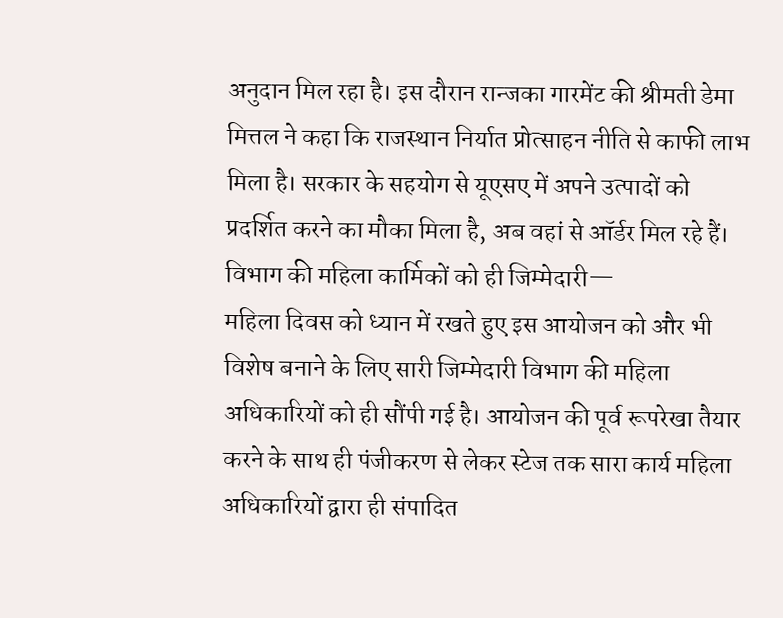अनुदान मिल रहा है। इस दौरान रान्जका गारमेंट की श्रीमती डेमा मित्तल ने कहा कि राजस्थान निर्यात प्रोत्साहन नीति से काफी लाभ मिला है। सरकार के सहयोग से यूएसए में अपने उत्पादों को प्रदर्शित करने का मौका मिला है, अब वहां से ऑर्डर मिल रहे हैं।
विभाग की महिला कार्मिकों को ही जिम्मेदारी—
महिला दिवस को ध्यान में रखते हुए इस आयोजन को और भी विशेष बनाने के लिए सारी जिम्मेदारी विभाग की महिला अधिकारियों को ही सौंपी गई है। आयोजन की पूर्व रूपरेखा तैयार करने के साथ ही पंजीकरण से लेकर स्टेज तक सारा कार्य महिला अधिकारियों द्वारा ही संपादित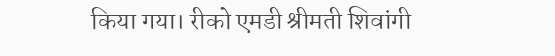किया गया। रीको एमडी श्रीमती शिवांगी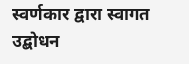स्वर्णकार द्वारा स्वागत उद्बोधन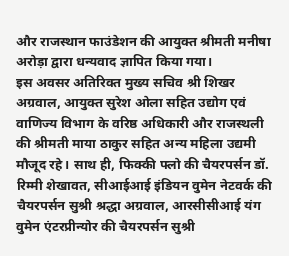और राजस्थान फाउंडेशन की आयुक्त श्रीमती मनीषा अरोड़ा द्वारा धन्यवाद ज्ञापित किया गया।
इस अवसर अतिरिक्त मुख्य सचिव श्री शिखर अग्रवाल, आयुक्त सुरेश ओला सहित उद्योग एवं वाणिज्य विभाग के वरिष्ठ अधिकारी और राजस्थली की श्रीमती माया ठाकुर सहित अन्य महिला उद्यमी मौजूद रहे। साथ ही, फिक्की फ्लो की चैयरपर्सन डॉ. रिम्मी शेखावत, सीआईआई इंडियन वुमेन नेटवर्क की चैयरपर्सन सुश्री श्रद्धा अग्रवाल, आरसीसीआई यंग वुमेन एंटरप्रीन्योर की चैयरपर्सन सुश्री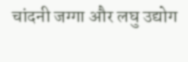चांदनी जग्गा और लघु उद्योग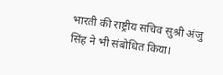भारती की राष्ट्रीय सचिव सुश्री अंजु सिंह ने भी संबोधित किया।